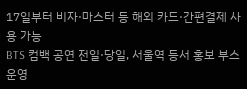17일부터 비자·마스터 등 해외 카드·간편결제 사용 가능
BTS 컴백 공연 전일·당일, 서울역 등서 홍보 부스 운영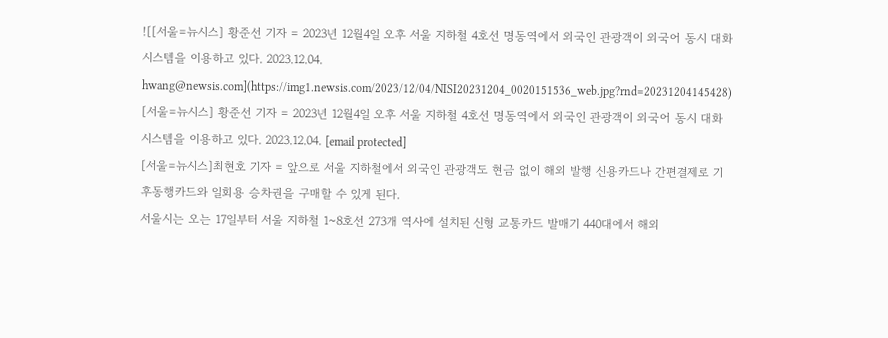![[서울=뉴시스] 황준선 기자 = 2023년 12월4일 오후 서울 지하철 4호선 명동역에서 외국인 관광객이 외국어 동시 대화 시스템을 이용하고 있다. 2023.12.04. hwang@newsis.com](https://img1.newsis.com/2023/12/04/NISI20231204_0020151536_web.jpg?rnd=20231204145428)
[서울=뉴시스] 황준선 기자 = 2023년 12월4일 오후 서울 지하철 4호선 명동역에서 외국인 관광객이 외국어 동시 대화 시스템을 이용하고 있다. 2023.12.04. [email protected]
[서울=뉴시스]최현호 기자 = 앞으로 서울 지하철에서 외국인 관광객도 현금 없이 해외 발행 신용카드나 간편결제로 기후동행카드와 일회용 승차권을 구매할 수 있게 된다.
서울시는 오는 17일부터 서울 지하철 1~8호선 273개 역사에 설치된 신형 교통카드 발매기 440대에서 해외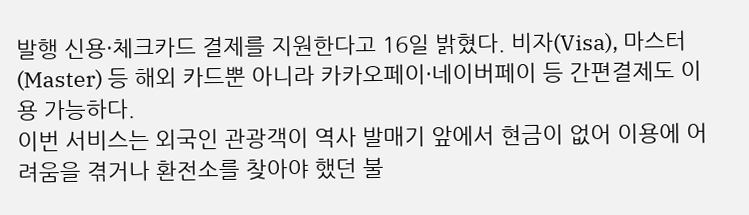발행 신용·체크카드 결제를 지원한다고 16일 밝혔다. 비자(Visa), 마스터(Master) 등 해외 카드뿐 아니라 카카오페이·네이버페이 등 간편결제도 이용 가능하다.
이번 서비스는 외국인 관광객이 역사 발매기 앞에서 현금이 없어 이용에 어려움을 겪거나 환전소를 찾아야 했던 불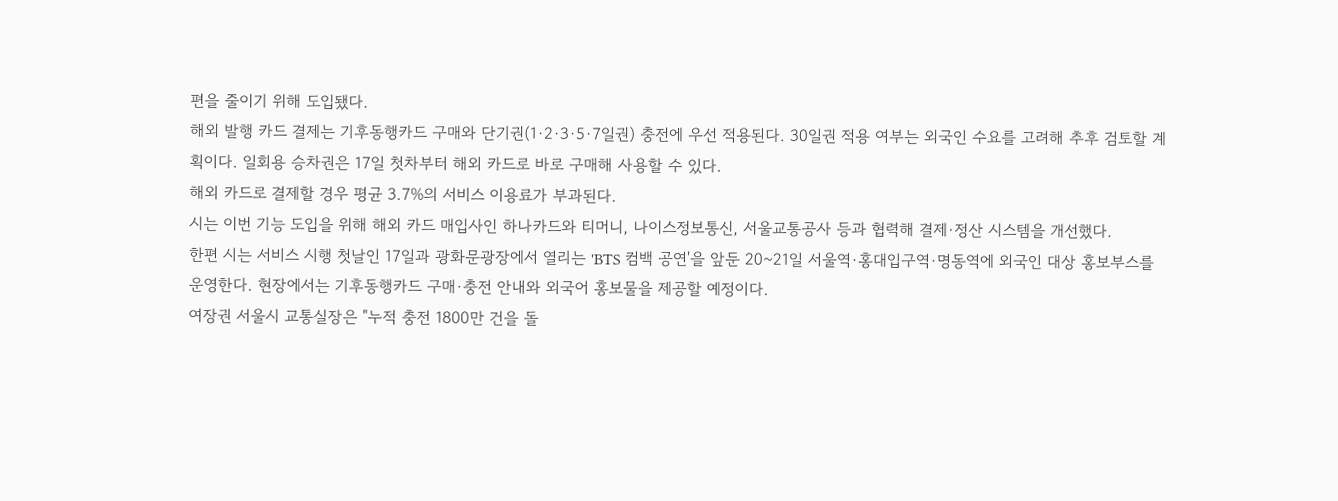편을 줄이기 위해 도입됐다.
해외 발행 카드 결제는 기후동행카드 구매와 단기권(1·2·3·5·7일권) 충전에 우선 적용된다. 30일권 적용 여부는 외국인 수요를 고려해 추후 검토할 계획이다. 일회용 승차권은 17일 첫차부터 해외 카드로 바로 구매해 사용할 수 있다.
해외 카드로 결제할 경우 평균 3.7%의 서비스 이용료가 부과된다.
시는 이번 기능 도입을 위해 해외 카드 매입사인 하나카드와 티머니, 나이스정보통신, 서울교통공사 등과 협력해 결제·정산 시스템을 개선했다.
한편 시는 서비스 시행 첫날인 17일과 광화문광장에서 열리는 'BTS 컴백 공연'을 앞둔 20~21일 서울역·홍대입구역·명동역에 외국인 대상 홍보부스를 운영한다. 현장에서는 기후동행카드 구매·충전 안내와 외국어 홍보물을 제공할 예정이다.
여장권 서울시 교통실장은 "누적 충전 1800만 건을 돌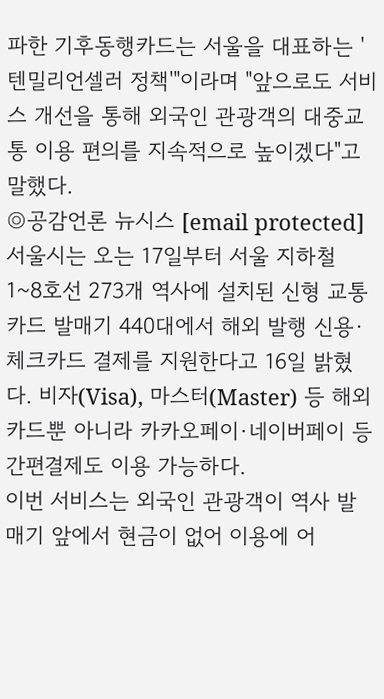파한 기후동행카드는 서울을 대표하는 '텐밀리언셀러 정책'"이라며 "앞으로도 서비스 개선을 통해 외국인 관광객의 대중교통 이용 편의를 지속적으로 높이겠다"고 말했다.
◎공감언론 뉴시스 [email protected]
서울시는 오는 17일부터 서울 지하철 1~8호선 273개 역사에 설치된 신형 교통카드 발매기 440대에서 해외 발행 신용·체크카드 결제를 지원한다고 16일 밝혔다. 비자(Visa), 마스터(Master) 등 해외 카드뿐 아니라 카카오페이·네이버페이 등 간편결제도 이용 가능하다.
이번 서비스는 외국인 관광객이 역사 발매기 앞에서 현금이 없어 이용에 어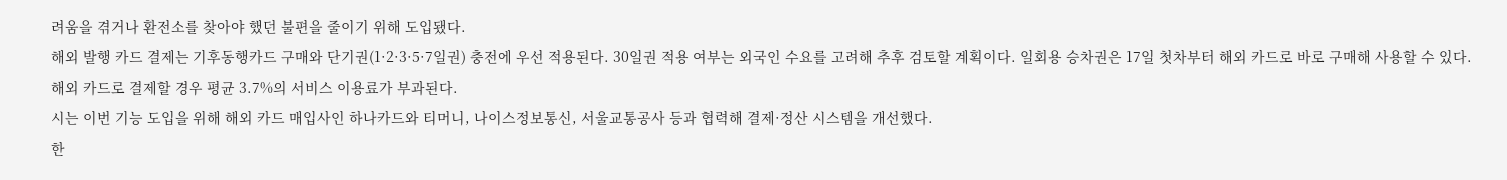려움을 겪거나 환전소를 찾아야 했던 불편을 줄이기 위해 도입됐다.
해외 발행 카드 결제는 기후동행카드 구매와 단기권(1·2·3·5·7일권) 충전에 우선 적용된다. 30일권 적용 여부는 외국인 수요를 고려해 추후 검토할 계획이다. 일회용 승차권은 17일 첫차부터 해외 카드로 바로 구매해 사용할 수 있다.
해외 카드로 결제할 경우 평균 3.7%의 서비스 이용료가 부과된다.
시는 이번 기능 도입을 위해 해외 카드 매입사인 하나카드와 티머니, 나이스정보통신, 서울교통공사 등과 협력해 결제·정산 시스템을 개선했다.
한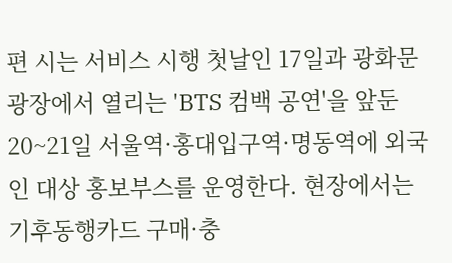편 시는 서비스 시행 첫날인 17일과 광화문광장에서 열리는 'BTS 컴백 공연'을 앞둔 20~21일 서울역·홍대입구역·명동역에 외국인 대상 홍보부스를 운영한다. 현장에서는 기후동행카드 구매·충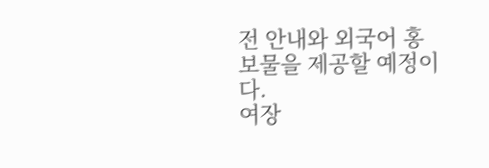전 안내와 외국어 홍보물을 제공할 예정이다.
여장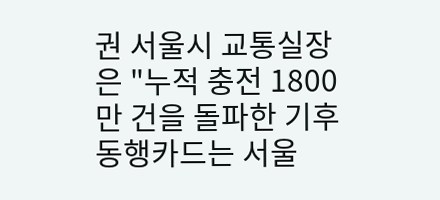권 서울시 교통실장은 "누적 충전 1800만 건을 돌파한 기후동행카드는 서울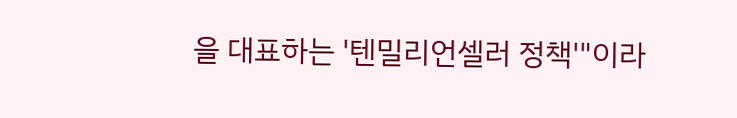을 대표하는 '텐밀리언셀러 정책'"이라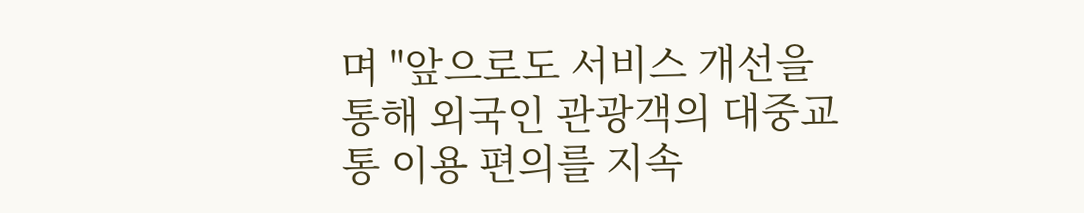며 "앞으로도 서비스 개선을 통해 외국인 관광객의 대중교통 이용 편의를 지속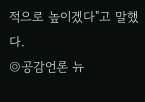적으로 높이겠다"고 말했다.
◎공감언론 뉴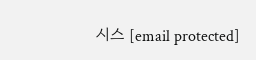시스 [email protected]